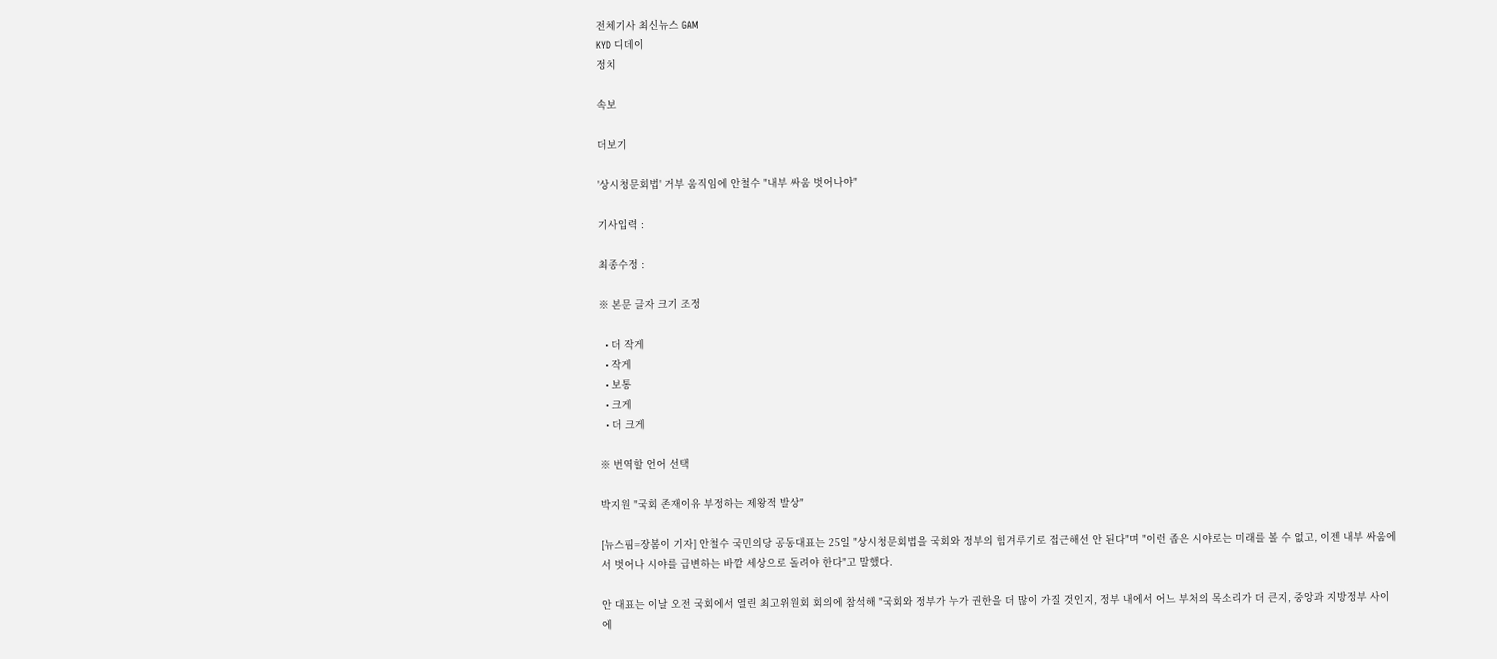전체기사 최신뉴스 GAM
KYD 디데이
정치

속보

더보기

'상시청문회법' 거부 움직임에 안철수 "내부 싸움 벗어나야"

기사입력 :

최종수정 :

※ 본문 글자 크기 조정

  • 더 작게
  • 작게
  • 보통
  • 크게
  • 더 크게

※ 번역할 언어 선택

박지원 "국회 존재이유 부정하는 제왕적 발상"

[뉴스핌=장봄이 기자] 안철수 국민의당 공동대표는 25일 "상시청문회법을 국회와 정부의 힘겨루기로 접근해선 안 된다"며 "이런 좁은 시야로는 미래를 볼 수 없고, 이젠 내부 싸움에서 벗어나 시야를 급변하는 바깥 세상으로 돌려야 한다"고 말했다.

안 대표는 이날 오전 국회에서 열린 최고위원회 회의에 참석해 "국회와 정부가 누가 권한을 더 많이 가질 것인지, 정부 내에서 어느 부처의 목소리가 더 큰지, 중앙과 지방정부 사이에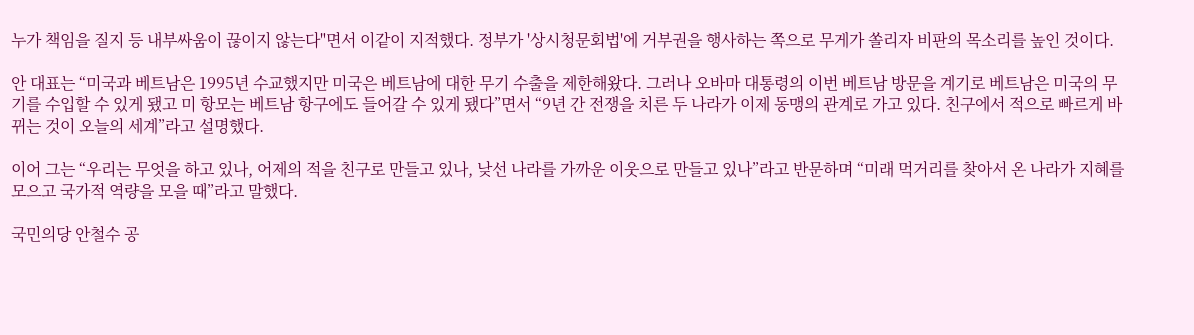누가 책임을 질지 등 내부싸움이 끊이지 않는다"면서 이같이 지적했다. 정부가 '상시청문회법'에 거부권을 행사하는 쪽으로 무게가 쏠리자 비판의 목소리를 높인 것이다.

안 대표는 “미국과 베트남은 1995년 수교했지만 미국은 베트남에 대한 무기 수출을 제한해왔다. 그러나 오바마 대통령의 이번 베트남 방문을 계기로 베트남은 미국의 무기를 수입할 수 있게 됐고 미 항모는 베트남 항구에도 들어갈 수 있게 됐다”면서 “9년 간 전쟁을 치른 두 나라가 이제 동맹의 관계로 가고 있다. 친구에서 적으로 빠르게 바뀌는 것이 오늘의 세계”라고 설명했다.

이어 그는 “우리는 무엇을 하고 있나, 어제의 적을 친구로 만들고 있나, 낮선 나라를 가까운 이웃으로 만들고 있나”라고 반문하며 “미래 먹거리를 찾아서 온 나라가 지혜를 모으고 국가적 역량을 모을 때”라고 말했다.

국민의당 안철수 공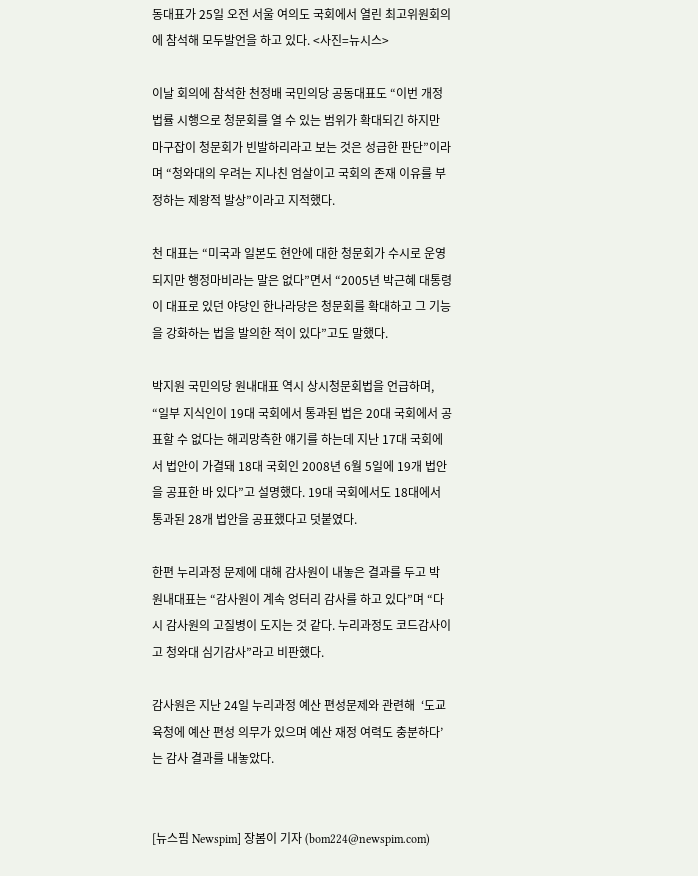동대표가 25일 오전 서울 여의도 국회에서 열린 최고위원회의에 참석해 모두발언을 하고 있다. <사진=뉴시스>

이날 회의에 참석한 천정배 국민의당 공동대표도 “이번 개정법률 시행으로 청문회를 열 수 있는 범위가 확대되긴 하지만 마구잡이 청문회가 빈발하리라고 보는 것은 성급한 판단”이라며 “청와대의 우려는 지나친 엄살이고 국회의 존재 이유를 부정하는 제왕적 발상”이라고 지적했다.

천 대표는 “미국과 일본도 현안에 대한 청문회가 수시로 운영되지만 행정마비라는 말은 없다”면서 “2005년 박근혜 대통령이 대표로 있던 야당인 한나라당은 청문회를 확대하고 그 기능을 강화하는 법을 발의한 적이 있다”고도 말했다.

박지원 국민의당 원내대표 역시 상시청문회법을 언급하며, “일부 지식인이 19대 국회에서 통과된 법은 20대 국회에서 공표할 수 없다는 해괴망측한 얘기를 하는데 지난 17대 국회에서 법안이 가결돼 18대 국회인 2008년 6월 5일에 19개 법안을 공표한 바 있다”고 설명했다. 19대 국회에서도 18대에서 통과된 28개 법안을 공표했다고 덧붙였다.

한편 누리과정 문제에 대해 감사원이 내놓은 결과를 두고 박 원내대표는 “감사원이 계속 엉터리 감사를 하고 있다”며 “다시 감사원의 고질병이 도지는 것 같다. 누리과정도 코드감사이고 청와대 심기감사”라고 비판했다.

감사원은 지난 24일 누리과정 예산 편성문제와 관련해  ‘도교육청에 예산 편성 의무가 있으며 예산 재정 여력도 충분하다’는 감사 결과를 내놓았다.


[뉴스핌 Newspim] 장봄이 기자 (bom224@newspim.com)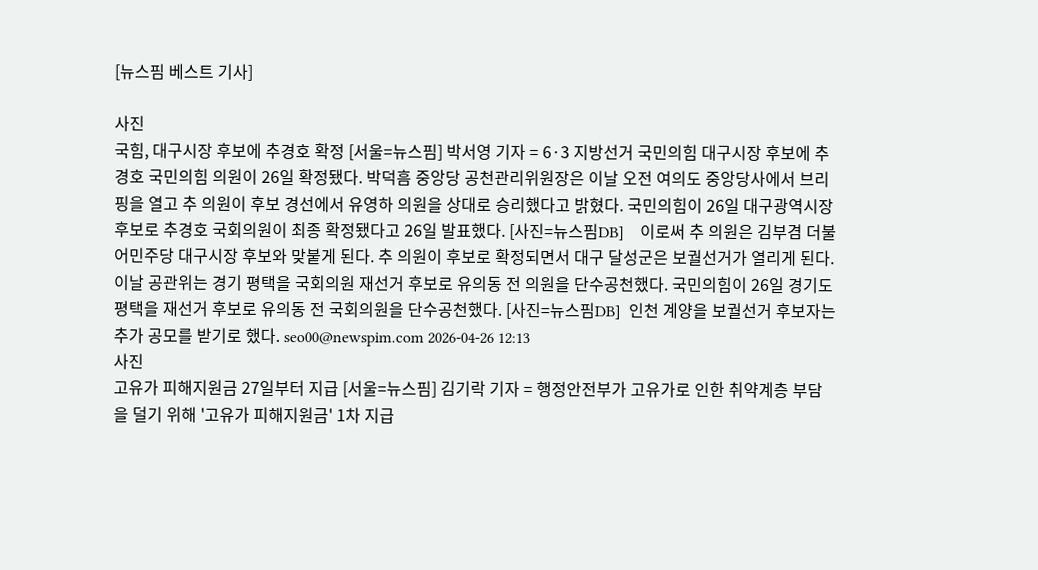[뉴스핌 베스트 기사]

사진
국힘, 대구시장 후보에 추경호 확정 [서울=뉴스핌] 박서영 기자 = 6·3 지방선거 국민의힘 대구시장 후보에 추경호 국민의힘 의원이 26일 확정됐다. 박덕흠 중앙당 공천관리위원장은 이날 오전 여의도 중앙당사에서 브리핑을 열고 추 의원이 후보 경선에서 유영하 의원을 상대로 승리했다고 밝혔다. 국민의힘이 26일 대구광역시장 후보로 추경호 국회의원이 최종 확정됐다고 26일 발표했다. [사진=뉴스핌DB]    이로써 추 의원은 김부겸 더불어민주당 대구시장 후보와 맞붙게 된다. 추 의원이 후보로 확정되면서 대구 달성군은 보궐선거가 열리게 된다. 이날 공관위는 경기 평택을 국회의원 재선거 후보로 유의동 전 의원을 단수공천했다. 국민의힘이 26일 경기도 평택을 재선거 후보로 유의동 전 국회의원을 단수공천했다. [사진=뉴스핌DB]  인천 계양을 보궐선거 후보자는 추가 공모를 받기로 했다. seo00@newspim.com 2026-04-26 12:13
사진
고유가 피해지원금 27일부터 지급 [서울=뉴스핌] 김기락 기자 = 행정안전부가 고유가로 인한 취약계층 부담을 덜기 위해 '고유가 피해지원금' 1차 지급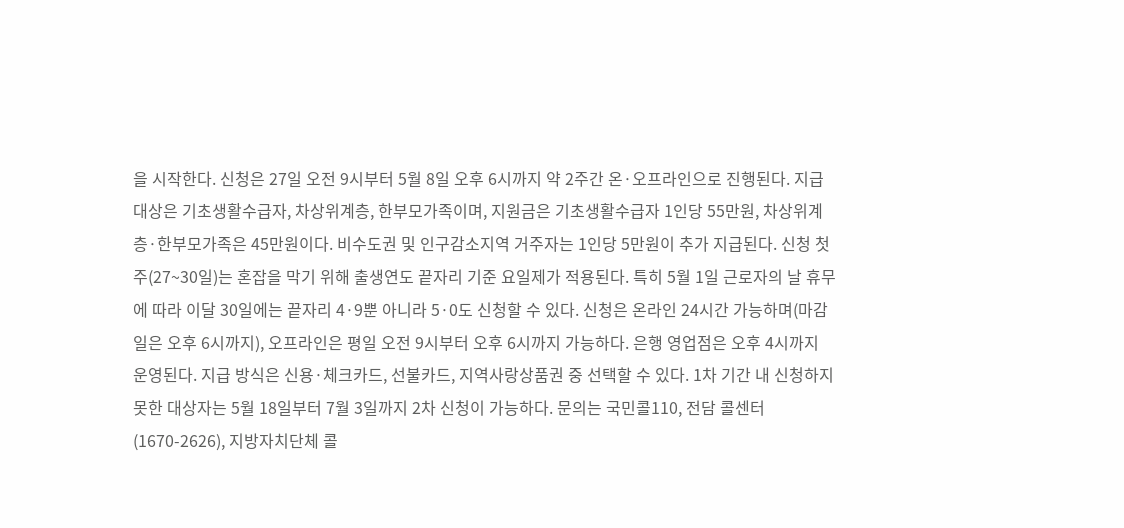을 시작한다. 신청은 27일 오전 9시부터 5월 8일 오후 6시까지 약 2주간 온·오프라인으로 진행된다. 지급 대상은 기초생활수급자, 차상위계층, 한부모가족이며, 지원금은 기초생활수급자 1인당 55만원, 차상위계층·한부모가족은 45만원이다. 비수도권 및 인구감소지역 거주자는 1인당 5만원이 추가 지급된다. 신청 첫 주(27~30일)는 혼잡을 막기 위해 출생연도 끝자리 기준 요일제가 적용된다. 특히 5월 1일 근로자의 날 휴무에 따라 이달 30일에는 끝자리 4·9뿐 아니라 5·0도 신청할 수 있다. 신청은 온라인 24시간 가능하며(마감일은 오후 6시까지), 오프라인은 평일 오전 9시부터 오후 6시까지 가능하다. 은행 영업점은 오후 4시까지 운영된다. 지급 방식은 신용·체크카드, 선불카드, 지역사랑상품권 중 선택할 수 있다. 1차 기간 내 신청하지 못한 대상자는 5월 18일부터 7월 3일까지 2차 신청이 가능하다. 문의는 국민콜110, 전담 콜센터(1670-2626), 지방자치단체 콜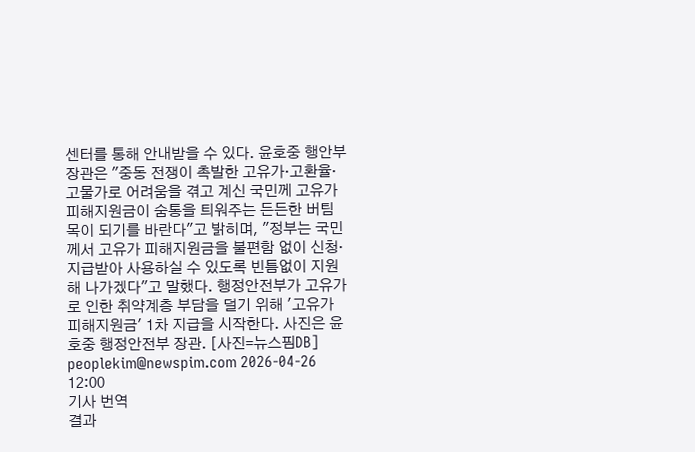센터를 통해 안내받을 수 있다. 윤호중 행안부 장관은 "중동 전쟁이 촉발한 고유가·고환율·고물가로 어려움을 겪고 계신 국민께 고유가 피해지원금이 숨통을 틔워주는 든든한 버팀목이 되기를 바란다"고 밝히며, "정부는 국민께서 고유가 피해지원금을 불편함 없이 신청·지급받아 사용하실 수 있도록 빈틈없이 지원해 나가겠다"고 말했다. 행정안전부가 고유가로 인한 취약계층 부담을 덜기 위해 '고유가 피해지원금' 1차 지급을 시작한다. 사진은 윤호중 행정안전부 장관. [사진=뉴스핌DB] peoplekim@newspim.com 2026-04-26 12:00
기사 번역
결과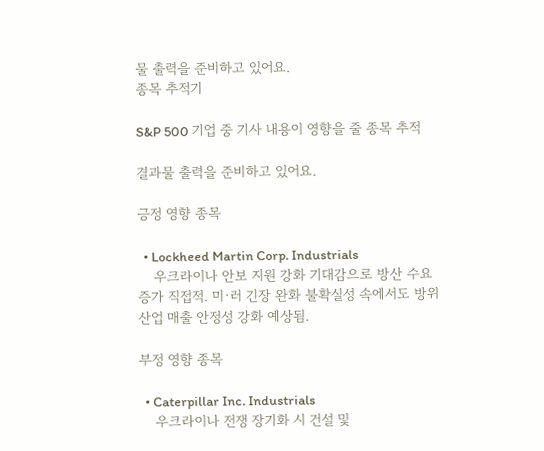물 출력을 준비하고 있어요.
종목 추적기

S&P 500 기업 중 기사 내용이 영향을 줄 종목 추적

결과물 출력을 준비하고 있어요.

긍정 영향 종목

  • Lockheed Martin Corp. Industrials
    우크라이나 안보 지원 강화 기대감으로 방산 수요 증가 직접적. 미·러 긴장 완화 불확실성 속에서도 방위산업 매출 안정성 강화 예상됨.

부정 영향 종목

  • Caterpillar Inc. Industrials
    우크라이나 전쟁 장기화 시 건설 및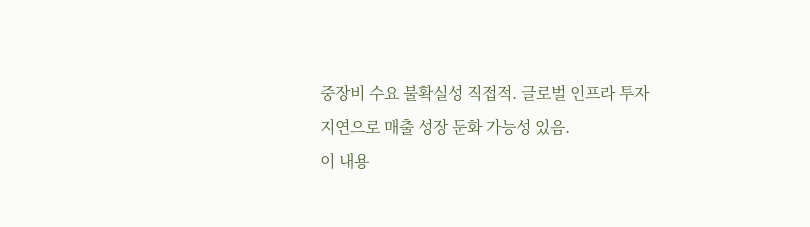중장비 수요 불확실성 직접적. 글로벌 인프라 투자 지연으로 매출 성장 둔화 가능성 있음.
이 내용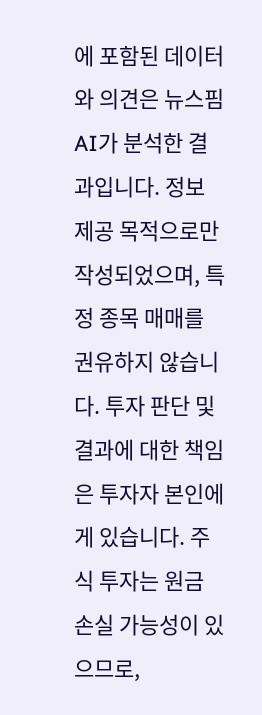에 포함된 데이터와 의견은 뉴스핌 AI가 분석한 결과입니다. 정보 제공 목적으로만 작성되었으며, 특정 종목 매매를 권유하지 않습니다. 투자 판단 및 결과에 대한 책임은 투자자 본인에게 있습니다. 주식 투자는 원금 손실 가능성이 있으므로,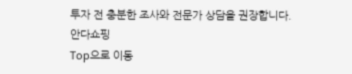투자 전 충분한 조사와 전문가 상담을 권장합니다.
안다쇼핑
Top으로 이동